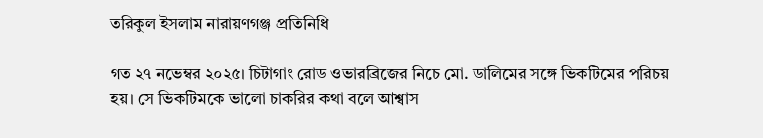তরিকুল ইসলাম নারায়ণগঞ্জ প্রতিনিধি

গত ২৭ নভেম্বর ২০২৫। চিটাগাং রোড ওভারব্রিজের নিচে মো. ডালিমের সঙ্গে ভিকটিমের পরিচয় হয়। সে ভিকটিমকে ভালো চাকরির কথা বলে আশ্বাস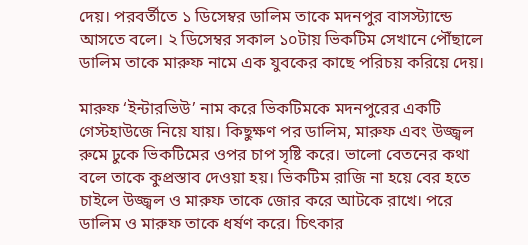দেয়। পরবর্তীতে ১ ডিসেম্বর ডালিম তাকে মদনপুর বাসস্ট্যান্ডে আসতে বলে। ২ ডিসেম্বর সকাল ১০টায় ভিকটিম সেখানে পৌঁছালে ডালিম তাকে মারুফ নামে এক যুবকের কাছে পরিচয় করিয়ে দেয়।

মারুফ ‘ইন্টারভিউ’ নাম করে ভিকটিমকে মদনপুরের একটি গেস্টহাউজে নিয়ে যায়। কিছুক্ষণ পর ডালিম, মারুফ এবং উজ্জ্বল রুমে ঢুকে ভিকটিমের ওপর চাপ সৃষ্টি করে। ভালো বেতনের কথা বলে তাকে কুপ্রস্তাব দেওয়া হয়। ভিকটিম রাজি না হয়ে বের হতে চাইলে উজ্জ্বল ও মারুফ তাকে জোর করে আটকে রাখে। পরে ডালিম ও মারুফ তাকে ধর্ষণ করে। চিৎকার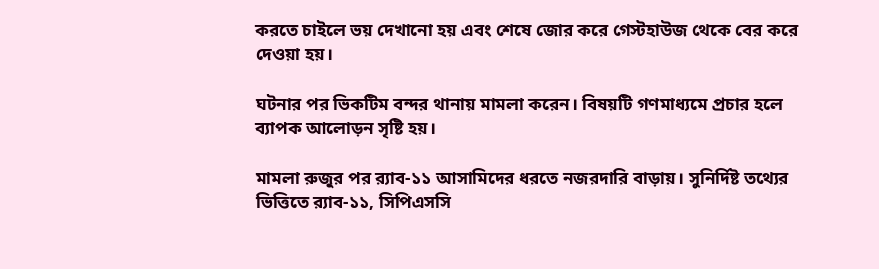করতে চাইলে ভয় দেখানো হয় এবং শেষে জোর করে গেস্টহাউজ থেকে বের করে দেওয়া হয়।

ঘটনার পর ভিকটিম বন্দর থানায় মামলা করেন। বিষয়টি গণমাধ্যমে প্রচার হলে ব্যাপক আলোড়ন সৃষ্টি হয়।

মামলা রুজুর পর র‍্যাব-১১ আসামিদের ধরতে নজরদারি বাড়ায়। সুনির্দিষ্ট তথ্যের ভিত্তিতে র‍্যাব-১১, সিপিএসসি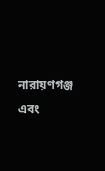নারায়ণগঞ্জ এবং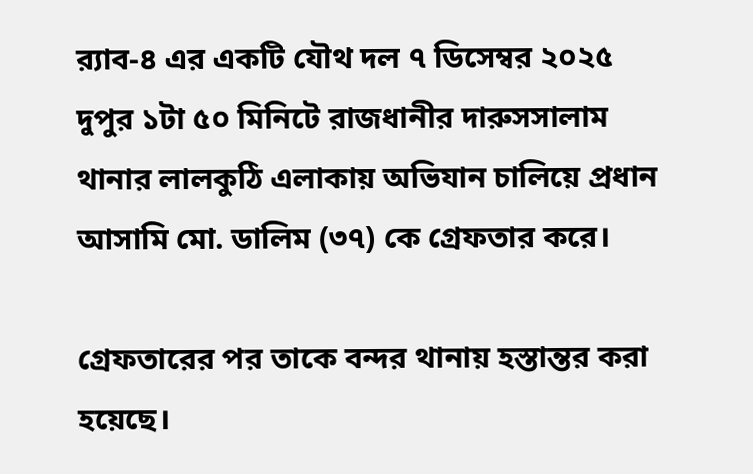র‍্যাব-৪ এর একটি যৌথ দল ৭ ডিসেম্বর ২০২৫ দুপুর ১টা ৫০ মিনিটে রাজধানীর দারুসসালাম থানার লালকুঠি এলাকায় অভিযান চালিয়ে প্রধান আসামি মো. ডালিম (৩৭) কে গ্রেফতার করে।

গ্রেফতারের পর তাকে বন্দর থানায় হস্তান্তর করা হয়েছে।